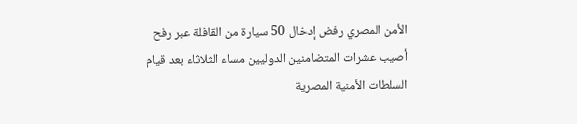الأمن المصري رفض إدخال 50 سيارة من القافلة عبر رفح
أصيب عشرات المتضامنين الدوليين مساء الثلاثاء بعد قيام السلطات الأمنية المصرية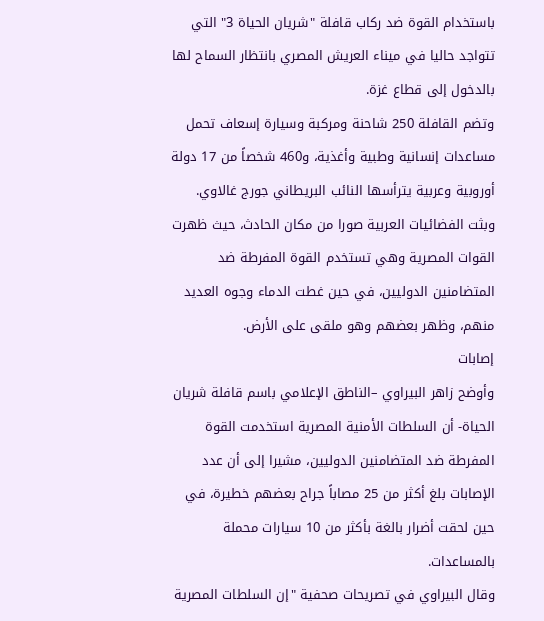باستخدام القوة ضد ركاب قافلة "شريان الحياة 3" التي تتواجد حاليا في ميناء العريش المصري بانتظار السماح لها بالدخول إلى قطاع غزة.
وتضم القافلة 250 شاحنة ومركبة وسيارة إسعاف تحمل مساعدات إنسانية وطبية وأغذية، و460 شخصاً من 17 دولة أوروبية وعربية يترأسها النائب البريطاني جورج غالاوي.
وبثت الفضائيات العربية صورا من مكان الحادث، حيث ظهرت القوات المصرية وهي تستخدم القوة المفرطة ضد المتضامنين الدوليين، في حين غطت الدماء وجوه العديد منهم، وظهر بعضهم وهو ملقى على الأرض.
إصابات
وأوضح زاهر البيراوي –الناطق الإعلامي باسم قافلة شريان الحياة- أن السلطات الأمنية المصرية استخدمت القوة المفرطة ضد المتضامنين الدوليين، مشيرا إلى أن عدد الإصابات بلغ أكثر من 25 مصاباً جراح بعضهم خطيرة، في حين لحقت أضرار بالغة بأكثر من 10 سيارات محملة بالمساعدات.
وقال البيراوي في تصريحات صحفية "إن السلطات المصرية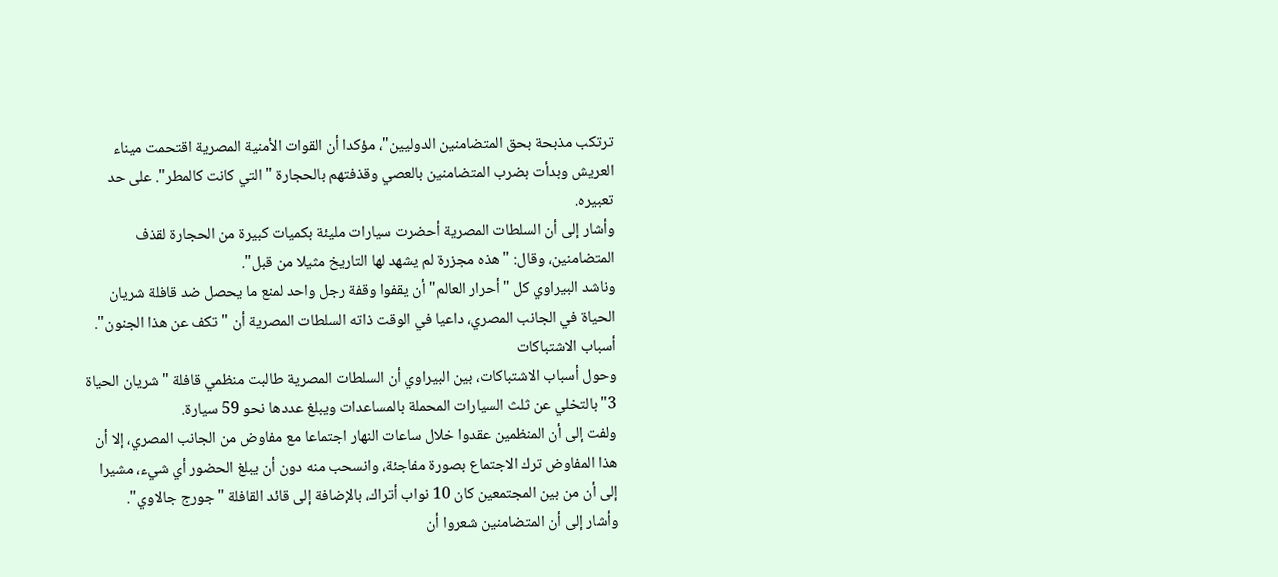ترتكب مذبحة بحق المتضامنين الدوليين"، مؤكدا أن القوات الأمنية المصرية اقتحمت ميناء العريش وبدأت بضرب المتضامنين بالعصي وقذفتهم بالحجارة "التي كانت كالمطر". على حد تعبيره.
وأشار إلى أن السلطات المصرية أحضرت سيارات مليئة بكميات كبيرة من الحجارة لقذف المتضامنين، وقال: "هذه مجزرة لم يشهد لها التاريخ مثيلا من قبل".
وناشد البيراوي كل "أحرار العالم" أن يقفوا وقفة رجل واحد لمنع ما يحصل ضد قافلة شريان الحياة في الجانب المصري، داعيا في الوقت ذاته السلطات المصرية أن "تكف عن هذا الجنون".
أسباب الاشتباكات
وحول أسباب الاشتباكات، بين البيراوي أن السلطات المصرية طالبت منظمي قافلة "شريان الحياة 3" بالتخلي عن ثلث السيارات المحملة بالمساعدات ويبلغ عددها نحو 59 سيارة.
ولفت إلى أن المنظمين عقدوا خلال ساعات النهار اجتماعا مع مفاوض من الجانب المصري، إلا أن هذا المفاوض ترك الاجتماع بصورة مفاجئة، وانسحب منه دون أن يبلغ الحضور أي شيء، مشيرا إلى أن من بين المجتمعين كان 10 نواب أتراك، بالإضافة إلى قائد القافلة "جورج جالاوي".
وأشار إلى أن المتضامنين شعروا أن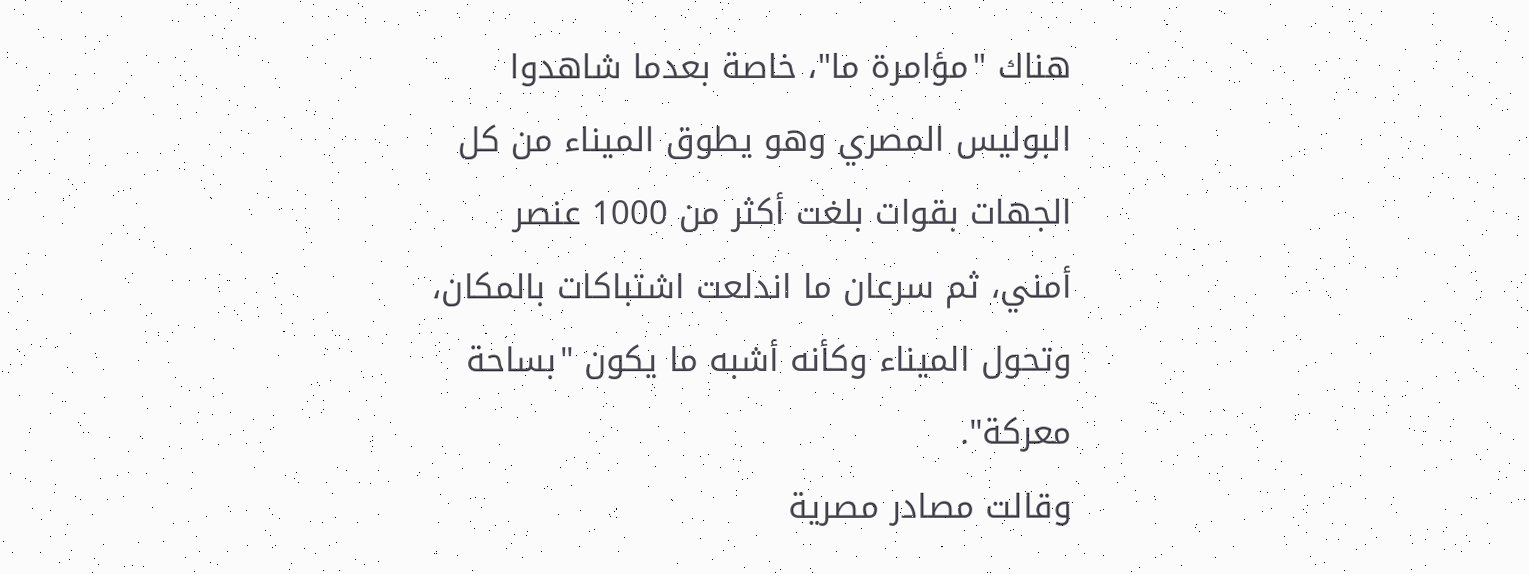هناك "مؤامرة ما"، خاصة بعدما شاهدوا البوليس المصري وهو يطوق الميناء من كل الجهات بقوات بلغت أكثر من 1000 عنصر أمني، ثم سرعان ما اندلعت اشتباكات بالمكان، وتحول الميناء وكأنه أشبه ما يكون "بساحة معركة".
وقالت مصادر مصرية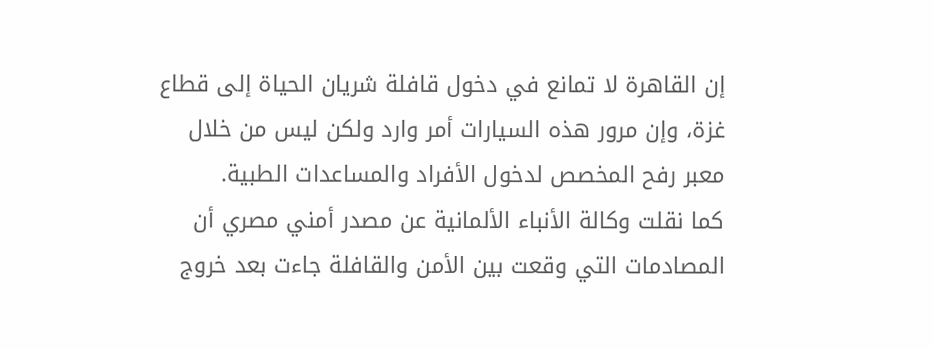إن القاهرة لا تمانع في دخول قافلة شريان الحياة إلى قطاع غزة، وإن مرور هذه السيارات أمر وارد ولكن ليس من خلال معبر رفح المخصص لدخول الأفراد والمساعدات الطبية.
كما نقلت وكالة الأنباء الألمانية عن مصدر أمني مصري أن المصادمات التي وقعت بين الأمن والقافلة جاءت بعد خروج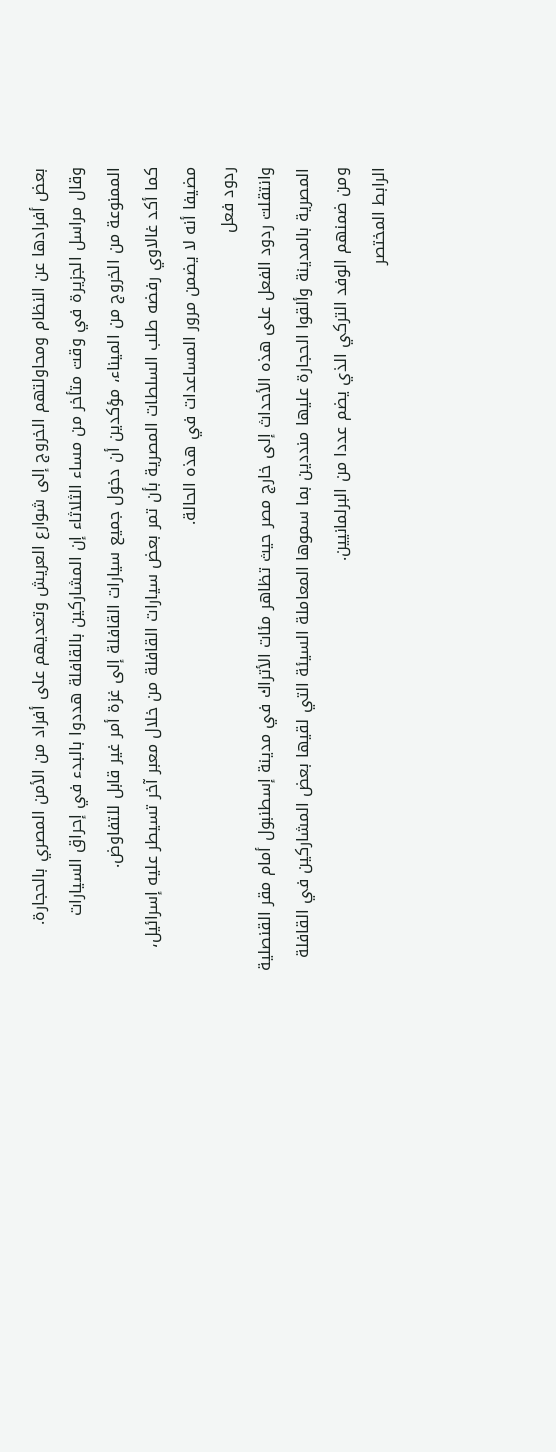بعض أفرادها عن النظام ومحاولتهم الخروج إلى شوارع العريش وتعديهم على أفراد من الأمن المصري بالحجارة.
وقال مراسل الجزيرة في وقت متأخر من مساء الثلاثاء إن المشاركين بالقافلة هددوا بالبدء في إحراق السيارات الممنوعة من الخروج من الميناء، مؤكدين أن دخول جميع سيارات القافلة إلى غزة أمر غير قابل للتفاوض.
كما أكد غالاوي رفضه طلب السلطات المصرية بأن تمر بعض سيارات القافلة من خلال معبر آخر تسيطر عليه إسرائيل، مضيفا أنه لا يضمن مرور المساعدات في هذه الحالة.
ردود فعل
وانتقلت ردود الفعل على هذه الأحداث إلى خارج مصر حيث تظاهر مئات الأتراك في مدينة إسطنبول أمام مقر القنصلية المصرية بالمدينة وألقوا الحجارة عليها منددين بما سموها المعاملة السيئة التي لقيها بعض المشاركين في القافلة ومن ضمنهم الوفد التركي الذي يضم عددا من البرلمانيين.
الرابط المختصر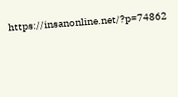https://insanonline.net/?p=74862